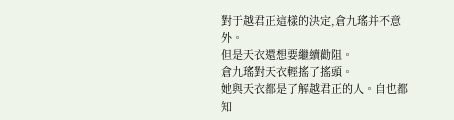對于越君正這樣的決定,倉九瑤并不意外。
但是天衣還想要繼續勸阻。
倉九瑤對天衣輕搖了搖頭。
她與天衣都是了解越君正的人。自也都知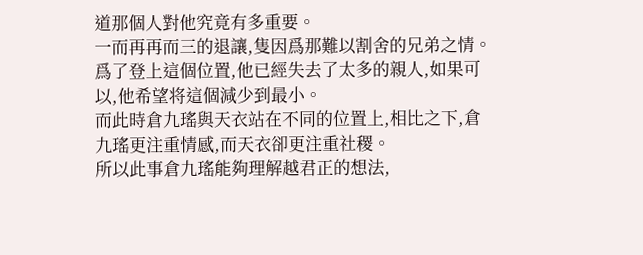道那個人對他究竟有多重要。
一而再再而三的退讓,隻因爲那難以割舍的兄弟之情。
爲了登上這個位置,他已經失去了太多的親人,如果可以,他希望将這個減少到最小。
而此時倉九瑤與天衣站在不同的位置上,相比之下,倉九瑤更注重情感,而天衣卻更注重社稷。
所以此事倉九瑤能夠理解越君正的想法,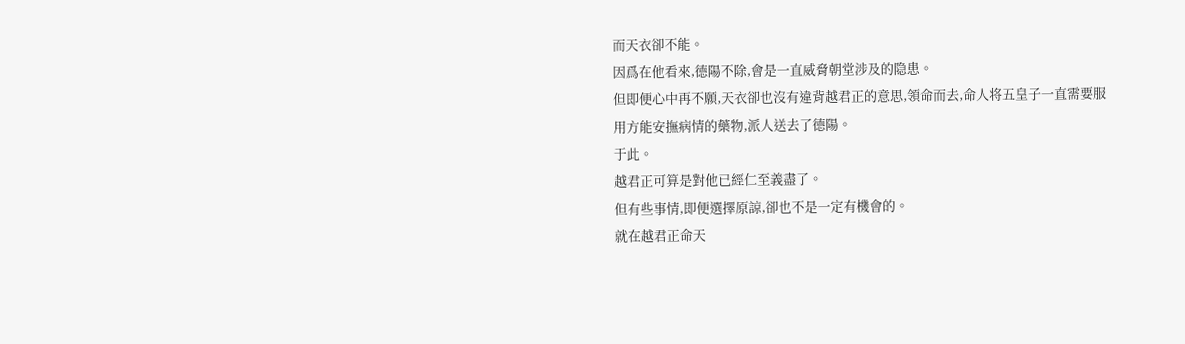而天衣卻不能。
因爲在他看來,德陽不除,會是一直威脅朝堂涉及的隐患。
但即便心中再不願,天衣卻也沒有違背越君正的意思,領命而去,命人将五皇子一直需要服用方能安撫病情的藥物,派人送去了德陽。
于此。
越君正可算是對他已經仁至義盡了。
但有些事情,即便選擇原諒,卻也不是一定有機會的。
就在越君正命天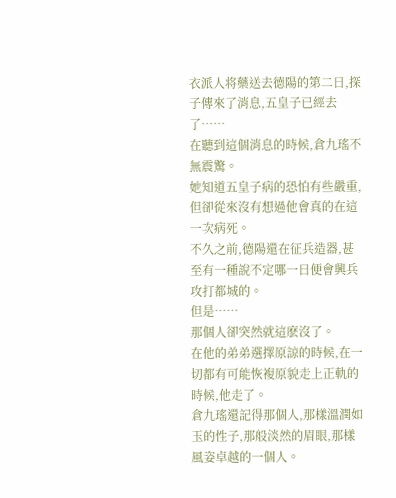衣派人将藥送去德陽的第二日,探子傳來了消息,五皇子已經去了……
在聽到這個消息的時候,倉九瑤不無震驚。
她知道五皇子病的恐怕有些嚴重,但卻從來沒有想過他會真的在這一次病死。
不久之前,德陽還在征兵造器,甚至有一種說不定哪一日便會興兵攻打都城的。
但是……
那個人卻突然就這麽沒了。
在他的弟弟選擇原諒的時候,在一切都有可能恢複原貌走上正軌的時候,他走了。
倉九瑤還記得那個人,那樣溫潤如玉的性子,那般淡然的眉眼,那樣風姿卓越的一個人。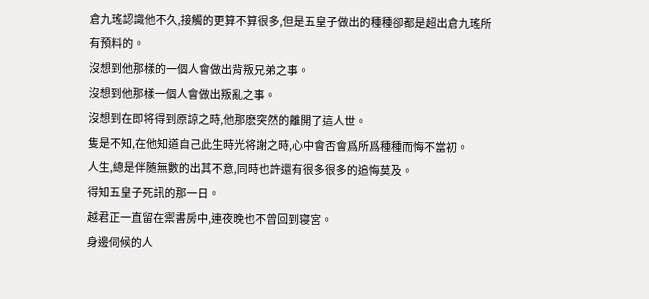倉九瑤認識他不久,接觸的更算不算很多,但是五皇子做出的種種卻都是超出倉九瑤所有預料的。
沒想到他那樣的一個人會做出背叛兄弟之事。
沒想到他那樣一個人會做出叛亂之事。
沒想到在即将得到原諒之時,他那麽突然的離開了這人世。
隻是不知,在他知道自己此生時光将謝之時,心中會否會爲所爲種種而悔不當初。
人生,總是伴随無數的出其不意,同時也許還有很多很多的追悔莫及。
得知五皇子死訊的那一日。
越君正一直留在禦書房中,連夜晚也不曾回到寝宮。
身邊伺候的人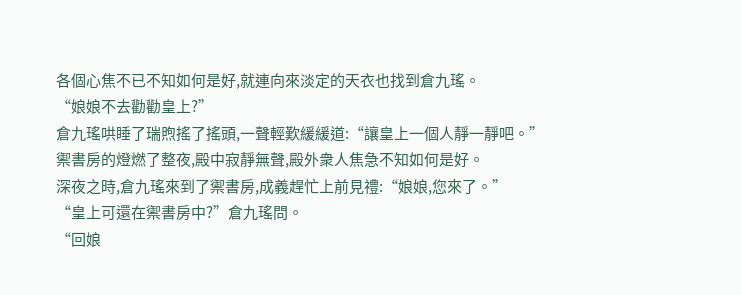各個心焦不已不知如何是好,就連向來淡定的天衣也找到倉九瑤。
“娘娘不去勸勸皇上?”
倉九瑤哄睡了瑞煦搖了搖頭,一聲輕歎緩緩道:“讓皇上一個人靜一靜吧。”
禦書房的燈燃了整夜,殿中寂靜無聲,殿外衆人焦急不知如何是好。
深夜之時,倉九瑤來到了禦書房,成義趕忙上前見禮:“娘娘,您來了。”
“皇上可還在禦書房中?”倉九瑤問。
“回娘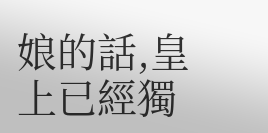娘的話,皇上已經獨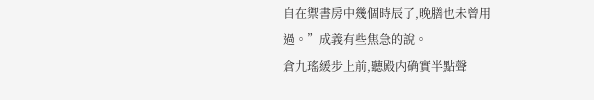自在禦書房中幾個時辰了,晚膳也未曾用過。”成義有些焦急的說。
倉九瑤緩步上前,聽殿内确實半點聲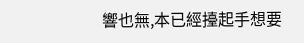響也無,本已經擡起手想要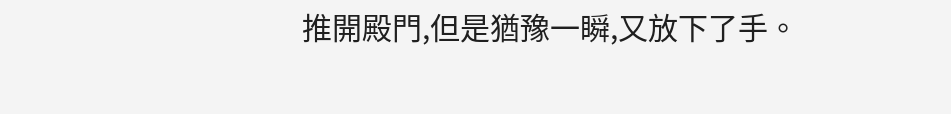推開殿門,但是猶豫一瞬,又放下了手。